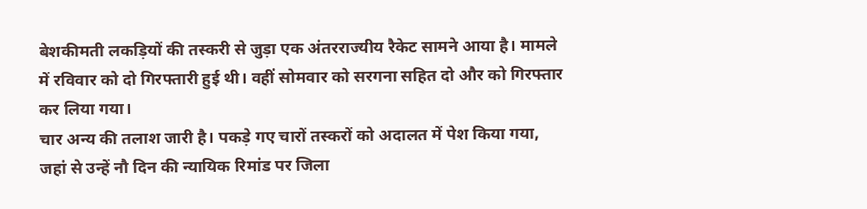बेशकीमती लकड़ियों की तस्करी से जुड़ा एक अंतरराज्यीय रैकेट सामने आया है। मामले में रविवार को दो गिरफ्तारी हुई थी। वहीं सोमवार को सरगना सहित दो और को गिरफ्तार कर लिया गया।
चार अन्य की तलाश जारी है। पकड़े गए चारों तस्करों को अदालत में पेश किया गया, जहां से उन्हें नौ दिन की न्यायिक रिमांड पर जिला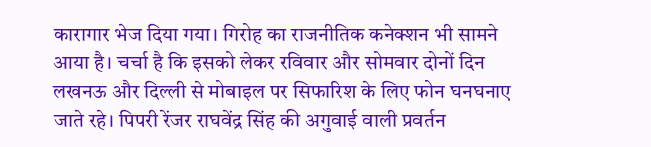कारागार भेज दिया गया। गिरोह का राजनीतिक कनेक्शन भी सामने आया है। चर्चा है कि इसको लेकर रविवार और सोमवार दोनों दिन लखनऊ और दिल्ली से मोबाइल पर सिफारिश के लिए फोन घनघनाए जाते रहे। पिपरी रेंजर राघवेंद्र सिंह की अगुवाई वाली प्रवर्तन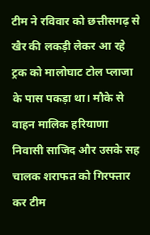टीम ने रविवार को छत्तीसगढ़ से खैर की लकड़ी लेकर आ रहे ट्रक को मालोघाट टोल प्लाजा के पास पकड़ा था। मौके से वाहन मालिक हरियाणा निवासी साजिद और उसके सह चालक शराफत को गिरफ्तार कर टीम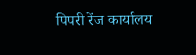पिपरी रेंज कार्यालय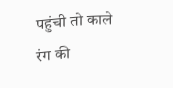पहुंची तो काले रंग की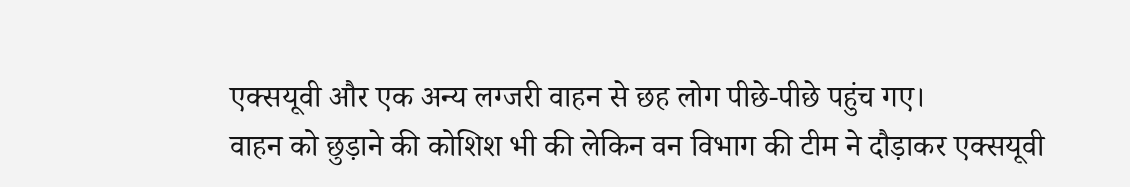एक्सयूवी और एक अन्य लग्जरी वाहन से छह लोग पीछे-पीछे पहुंच गए।
वाहन को छुड़ाने की कोशिश भी की लेकिन वन विभाग की टीम ने दौड़ाकर एक्सयूवी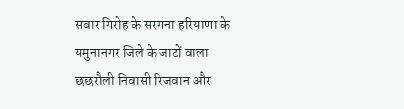सवार गिरोह के सरगना हरियाणा के यमुनानगर जिले के जाटों वाला छछरौली निवासी रिजवान और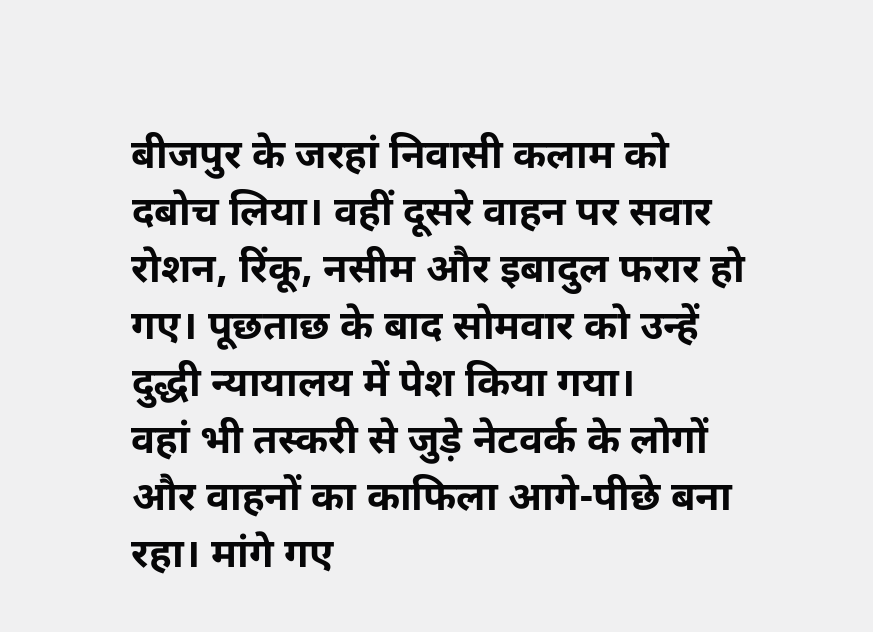बीजपुर के जरहां निवासी कलाम को दबोच लिया। वहीं दूसरे वाहन पर सवार रोशन, रिंकू, नसीम और इबादुल फरार हो गए। पूछताछ के बाद सोमवार को उन्हें दुद्धी न्यायालय में पेश किया गया।
वहां भी तस्करी से जुड़े नेटवर्क के लोगों और वाहनों का काफिला आगे-पीछे बना रहा। मांगे गए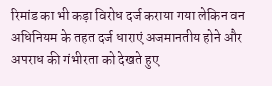रिमांड का भी कड़ा विरोध दर्ज कराया गया लेकिन वन अधिनियम के तहत दर्ज धाराएं अजमानतीय होने और अपराध की गंभीरता को देखते हुए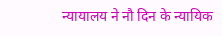न्यायालय ने नौ दिन के न्यायिक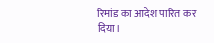रिमांड का आदेश पारित कर दिया।